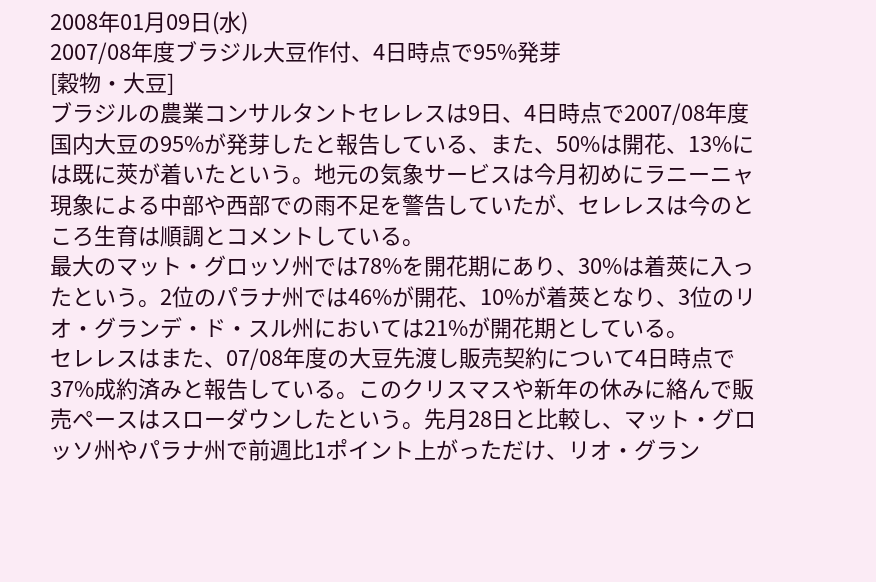2008年01月09日(水)
2007/08年度ブラジル大豆作付、4日時点で95%発芽
[穀物・大豆]
ブラジルの農業コンサルタントセレレスは9日、4日時点で2007/08年度国内大豆の95%が発芽したと報告している、また、50%は開花、13%には既に莢が着いたという。地元の気象サービスは今月初めにラニーニャ現象による中部や西部での雨不足を警告していたが、セレレスは今のところ生育は順調とコメントしている。
最大のマット・グロッソ州では78%を開花期にあり、30%は着莢に入ったという。2位のパラナ州では46%が開花、10%が着莢となり、3位のリオ・グランデ・ド・スル州においては21%が開花期としている。
セレレスはまた、07/08年度の大豆先渡し販売契約について4日時点で37%成約済みと報告している。このクリスマスや新年の休みに絡んで販売ペースはスローダウンしたという。先月28日と比較し、マット・グロッソ州やパラナ州で前週比1ポイント上がっただけ、リオ・グラン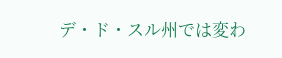デ・ド・スル州では変わ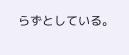らずとしている。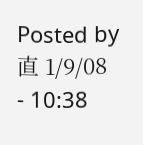Posted by 直 1/9/08 - 10:38